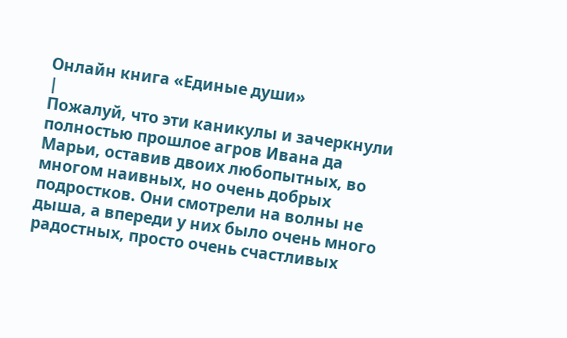Онлайн книга «Единые души»
|
Пожалуй, что эти каникулы и зачеркнули полностью прошлое агров Ивана да Марьи, оставив двоих любопытных, во многом наивных, но очень добрых подростков. Они смотрели на волны не дыша, а впереди у них было очень много радостных, просто очень счастливых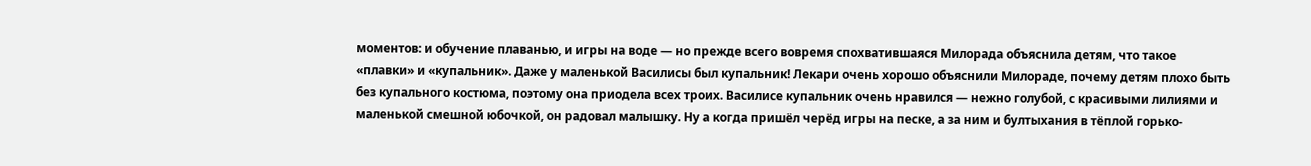моментов: и обучение плаванью, и игры на воде — но прежде всего вовремя спохватившаяся Милорада объяснила детям, что такое «плавки» и «купальник». Даже у маленькой Василисы был купальник! Лекари очень хорошо объяснили Милораде, почему детям плохо быть без купального костюма, поэтому она приодела всех троих. Василисе купальник очень нравился — нежно голубой, с красивыми лилиями и маленькой смешной юбочкой, он радовал малышку. Ну а когда пришёл черёд игры на песке, а за ним и бултыхания в тёплой горько-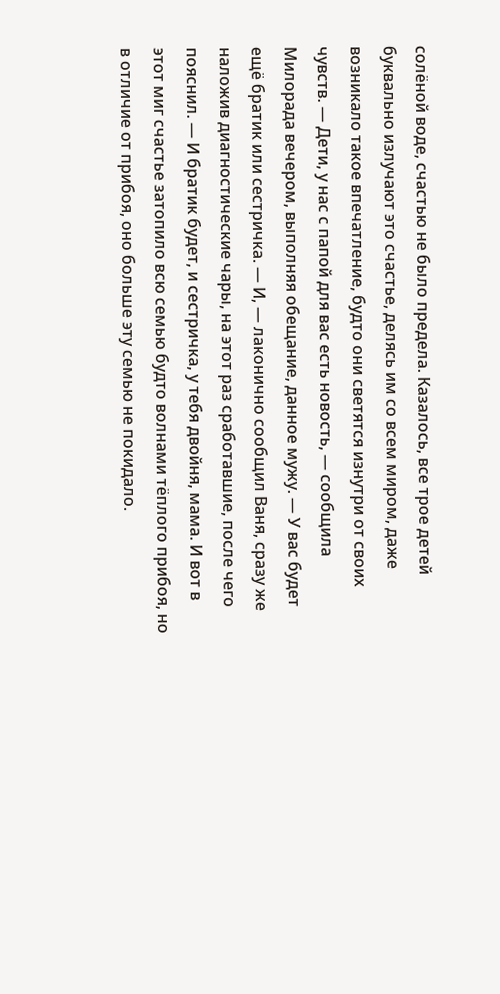солёной воде, счастью не было предела. Казалось, все трое детей буквально излучают это счастье, делясь им со всем миром, даже возникало такое впечатление, будто они светятся изнутри от своих чувств. — Дети, у нас с папой для вас есть новость, — сообщила Милорада вечером, выполняя обещание, данное мужу. — У вас будет ещё братик или сестричка. — И, — лаконично сообщил Ваня, сразу же наложив диагностические чары, на этот раз сработавшие, после чего пояснил. — И братик будет, и сестричка, у тебя двойня, мама. И вот в этот миг счастье затопило всю семью будто волнами тёплого прибоя, но в отличие от прибоя, оно больше эту семью не покидало.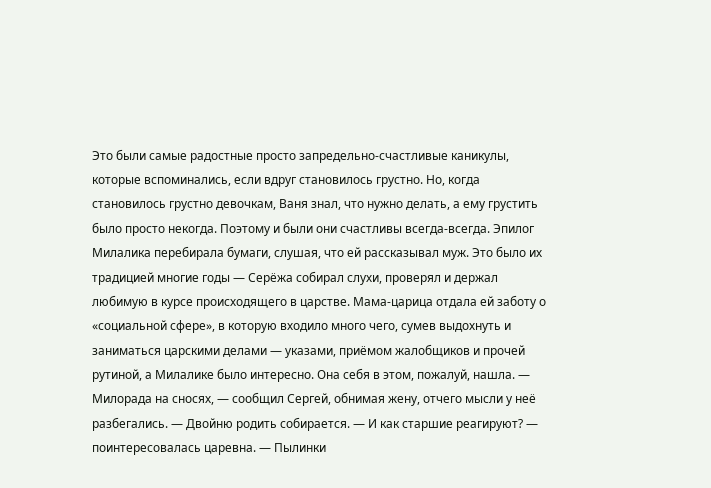Это были самые радостные просто запредельно-счастливые каникулы, которые вспоминались, если вдруг становилось грустно. Но, когда становилось грустно девочкам, Ваня знал, что нужно делать, а ему грустить было просто некогда. Поэтому и были они счастливы всегда-всегда. Эпилог Милалика перебирала бумаги, слушая, что ей рассказывал муж. Это было их традицией многие годы — Серёжа собирал слухи, проверял и держал любимую в курсе происходящего в царстве. Мама-царица отдала ей заботу о «социальной сфере», в которую входило много чего, сумев выдохнуть и заниматься царскими делами — указами, приёмом жалобщиков и прочей рутиной, а Милалике было интересно. Она себя в этом, пожалуй, нашла. — Милорада на сносях, — сообщил Сергей, обнимая жену, отчего мысли у неё разбегались. — Двойню родить собирается. — И как старшие реагируют? — поинтересовалась царевна. — Пылинки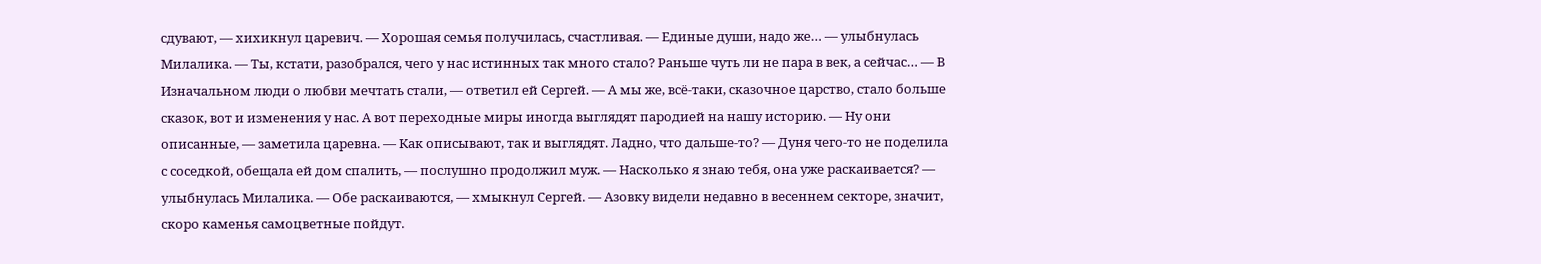сдувают, — хихикнул царевич. — Хорошая семья получилась, счастливая. — Единые души, надо же… — улыбнулась Милалика. — Ты, кстати, разобрался, чего у нас истинных так много стало? Раньше чуть ли не пара в век, а сейчас… — В Изначальном люди о любви мечтать стали, — ответил ей Сергей. — А мы же, всё-таки, сказочное царство, стало больше сказок, вот и изменения у нас. А вот переходные миры иногда выглядят пародией на нашу историю. — Ну они описанные, — заметила царевна. — Как описывают, так и выглядят. Ладно, что дальше-то? — Дуня чего-то не поделила с соседкой, обещала ей дом спалить, — послушно продолжил муж. — Насколько я знаю тебя, она уже раскаивается? — улыбнулась Милалика. — Обе раскаиваются, — хмыкнул Сергей. — Азовку видели недавно в весеннем секторе, значит, скоро каменья самоцветные пойдут.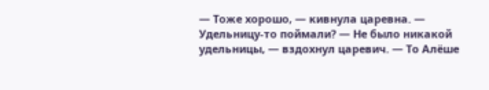— Тоже хорошо, — кивнула царевна. — Удельницу-то поймали? — Не было никакой удельницы, — вздохнул царевич. — То Алёше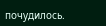почудилось.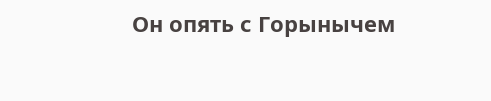Он опять с Горынычем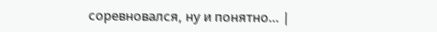соревновался, ну и понятно… |